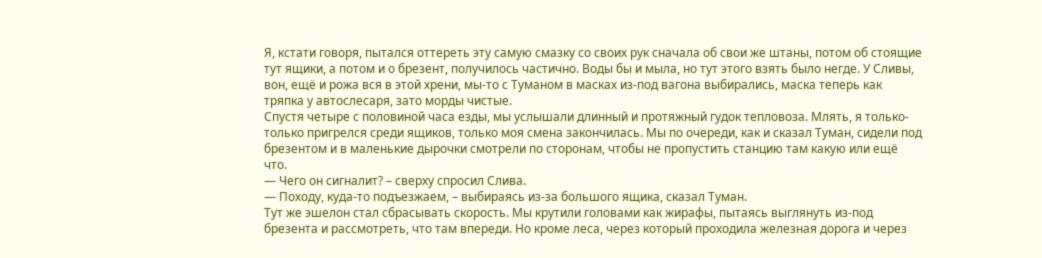Я, кстати говоря, пытался оттереть эту самую смазку со своих рук сначала об свои же штаны, потом об стоящие тут ящики, а потом и о брезент, получилось частично. Воды бы и мыла, но тут этого взять было негде. У Сливы, вон, ещё и рожа вся в этой хрени, мы-то с Туманом в масках из-под вагона выбирались, маска теперь как тряпка у автослесаря, зато морды чистые.
Спустя четыре с половиной часа езды, мы услышали длинный и протяжный гудок тепловоза. Млять, я только-только пригрелся среди ящиков, только моя смена закончилась. Мы по очереди, как и сказал Туман, сидели под брезентом и в маленькие дырочки смотрели по сторонам, чтобы не пропустить станцию там какую или ещё что.
— Чего он сигналит? – сверху спросил Слива.
— Походу, куда-то подъезжаем, – выбираясь из-за большого ящика, сказал Туман.
Тут же эшелон стал сбрасывать скорость. Мы крутили головами как жирафы, пытаясь выглянуть из-под брезента и рассмотреть, что там впереди. Но кроме леса, через который проходила железная дорога и через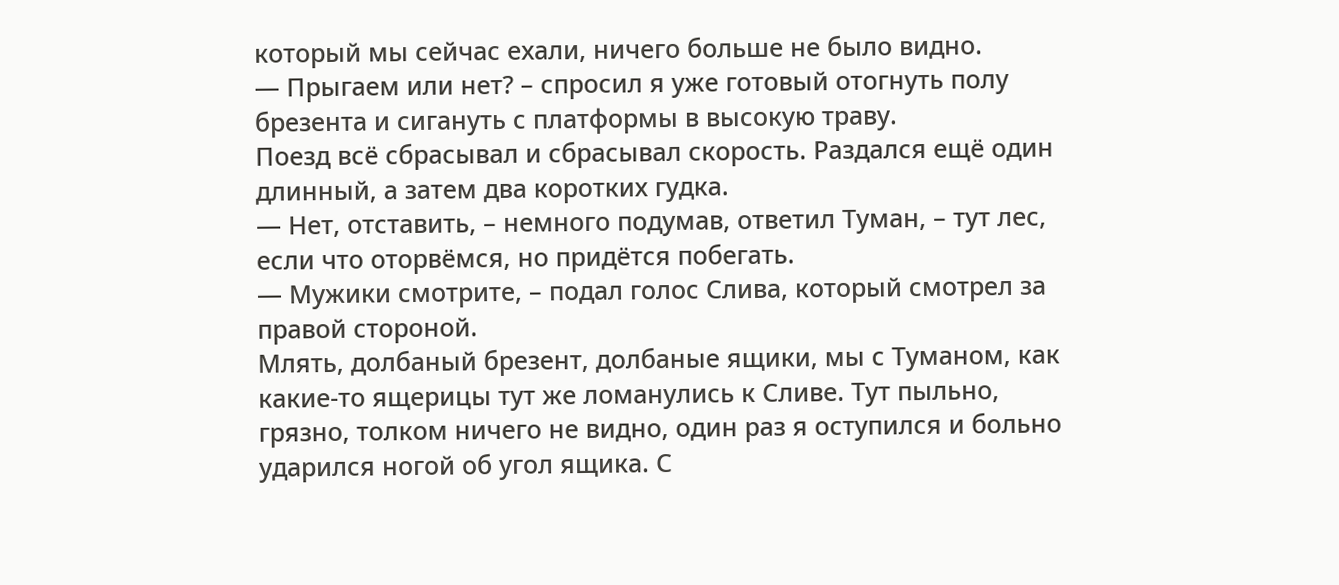который мы сейчас ехали, ничего больше не было видно.
— Прыгаем или нет? – спросил я уже готовый отогнуть полу брезента и сигануть с платформы в высокую траву.
Поезд всё сбрасывал и сбрасывал скорость. Раздался ещё один длинный, а затем два коротких гудка.
— Нет, отставить, – немного подумав, ответил Туман, – тут лес, если что оторвёмся, но придётся побегать.
— Мужики смотрите, – подал голос Слива, который смотрел за правой стороной.
Млять, долбаный брезент, долбаные ящики, мы с Туманом, как какие-то ящерицы тут же ломанулись к Сливе. Тут пыльно, грязно, толком ничего не видно, один раз я оступился и больно ударился ногой об угол ящика. С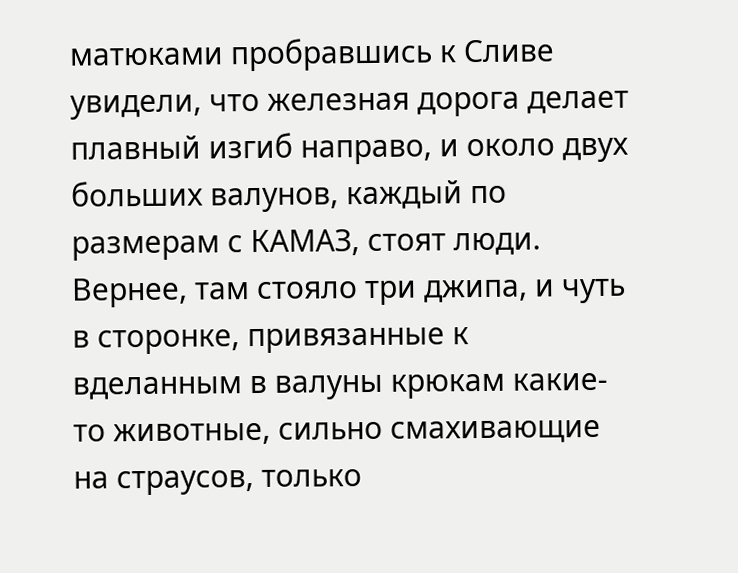матюками пробравшись к Сливе увидели, что железная дорога делает плавный изгиб направо, и около двух больших валунов, каждый по размерам с КАМАЗ, стоят люди.
Вернее, там стояло три джипа, и чуть в сторонке, привязанные к вделанным в валуны крюкам какие-то животные, сильно смахивающие на страусов, только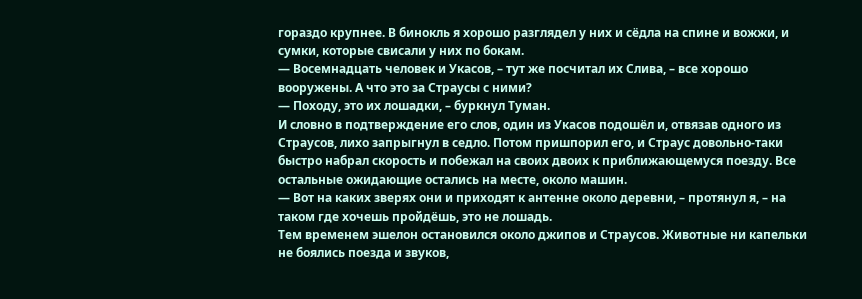гораздо крупнее. В бинокль я хорошо разглядел у них и сёдла на спине и вожжи, и сумки, которые свисали у них по бокам.
— Восемнадцать человек и Укасов, – тут же посчитал их Слива, – все хорошо вооружены. А что это за Страусы с ними?
— Походу, это их лошадки, – буркнул Туман.
И словно в подтверждение его слов, один из Укасов подошёл и, отвязав одного из Страусов, лихо запрыгнул в седло. Потом пришпорил его, и Страус довольно-таки быстро набрал скорость и побежал на своих двоих к приближающемуся поезду. Все остальные ожидающие остались на месте, около машин.
— Вот на каких зверях они и приходят к антенне около деревни, – протянул я, – на таком где хочешь пройдёшь, это не лошадь.
Тем временем эшелон остановился около джипов и Страусов. Животные ни капельки не боялись поезда и звуков,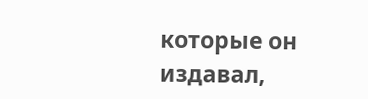которые он издавал,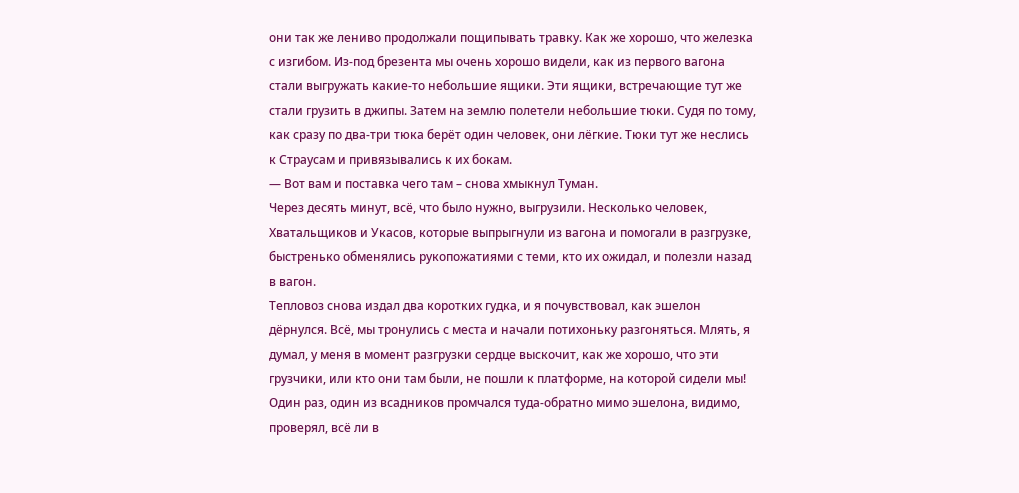они так же лениво продолжали пощипывать травку. Как же хорошо, что железка с изгибом. Из-под брезента мы очень хорошо видели, как из первого вагона стали выгружать какие-то небольшие ящики. Эти ящики, встречающие тут же стали грузить в джипы. Затем на землю полетели небольшие тюки. Судя по тому, как сразу по два-три тюка берёт один человек, они лёгкие. Тюки тут же неслись к Страусам и привязывались к их бокам.
— Вот вам и поставка чего там – снова хмыкнул Туман.
Через десять минут, всё, что было нужно, выгрузили. Несколько человек, Хватальщиков и Укасов, которые выпрыгнули из вагона и помогали в разгрузке, быстренько обменялись рукопожатиями с теми, кто их ожидал, и полезли назад в вагон.
Тепловоз снова издал два коротких гудка, и я почувствовал, как эшелон дёрнулся. Всё, мы тронулись с места и начали потихоньку разгоняться. Млять, я думал, у меня в момент разгрузки сердце выскочит, как же хорошо, что эти грузчики, или кто они там были, не пошли к платформе, на которой сидели мы! Один раз, один из всадников промчался туда-обратно мимо эшелона, видимо, проверял, всё ли в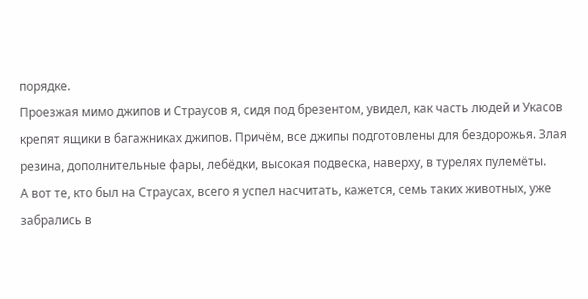порядке.
Проезжая мимо джипов и Страусов я, сидя под брезентом, увидел, как часть людей и Укасов крепят ящики в багажниках джипов. Причём, все джипы подготовлены для бездорожья. Злая резина, дополнительные фары, лебёдки, высокая подвеска, наверху, в турелях пулемёты.
А вот те, кто был на Страусах, всего я успел насчитать, кажется, семь таких животных, уже забрались в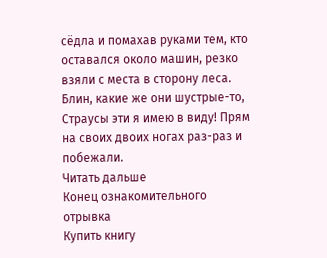сёдла и помахав руками тем, кто оставался около машин, резко взяли с места в сторону леса. Блин, какие же они шустрые-то, Страусы эти я имею в виду! Прям на своих двоих ногах раз-раз и побежали.
Читать дальше
Конец ознакомительного отрывка
Купить книгу